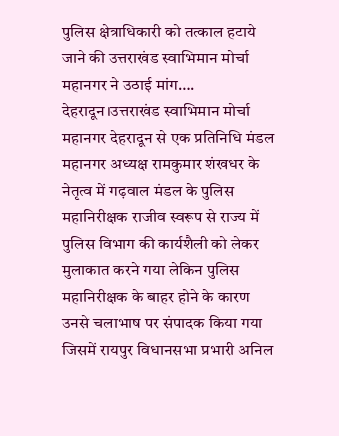पुलिस क्षेत्राधिकारी को तत्काल हटाये जाने की उत्तराखंड स्वाभिमान मोर्चा महानगर ने उठाई मांग….
देहरादून।उत्तराखंड स्वाभिमान मोर्चा महानगर देहरादून से एक प्रतिनिधि मंडल महानगर अध्यक्ष रामकुमार शंखधर के नेतृत्व में गढ़वाल मंडल के पुलिस महानिरीक्षक राजीव स्वरूप से राज्य में पुलिस विभाग की कार्यशैली को लेकर मुलाकात करने गया लेकिन पुलिस महानिरीक्षक के बाहर होने के कारण उनसे चलाभाष पर संपादक किया गया जिसमें रायपुर विधानसभा प्रभारी अनिल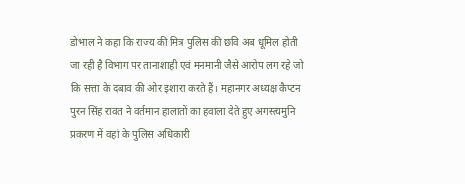डोभाल ने कहा कि राज्य की मित्र पुलिस की छवि अब धूमिल होती जा रही है विभाग पर तानाशाही एवं मनमानी जैसे आरोप लग रहे जो कि सत्ता के दबाव की ओर इशारा करते हैं। महानगर अध्यक्ष कैप्टन पुरन सिंह रावत ने वर्तमान हालातों का हवाला देते हुए अगस्त्यमुनि प्रकरण में वहां के पुलिस अधिकारी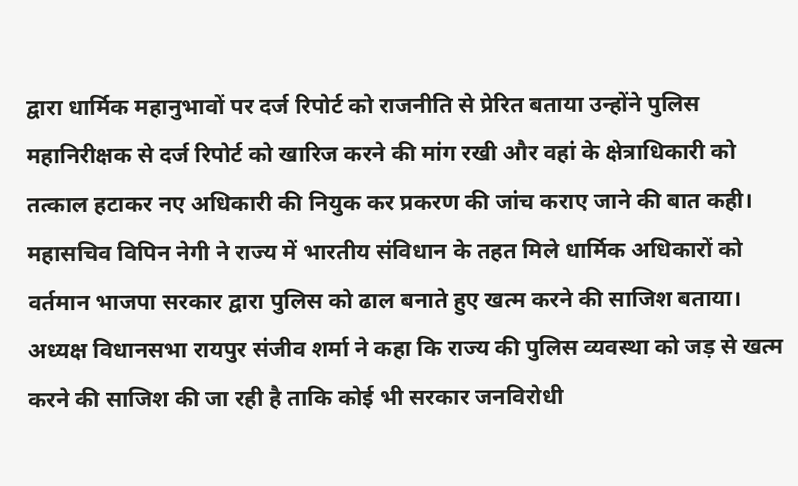द्वारा धार्मिक महानुभावों पर दर्ज रिपोर्ट को राजनीति से प्रेरित बताया उन्होंने पुलिस महानिरीक्षक से दर्ज रिपोर्ट को खारिज करने की मांग रखी और वहां के क्षेत्राधिकारी को तत्काल हटाकर नए अधिकारी की नियुक कर प्रकरण की जांच कराए जाने की बात कही।
महासचिव विपिन नेगी ने राज्य में भारतीय संविधान के तहत मिले धार्मिक अधिकारों को वर्तमान भाजपा सरकार द्वारा पुलिस को ढाल बनाते हुए खत्म करने की साजिश बताया।
अध्यक्ष विधानसभा रायपुर संजीव शर्मा ने कहा कि राज्य की पुलिस व्यवस्था को जड़ से खत्म करने की साजिश की जा रही है ताकि कोई भी सरकार जनविरोधी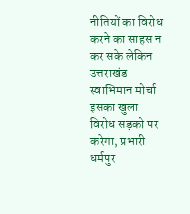नीतियों का विरोध करने का साहस न कर सके लेकिन उत्तराखंड स्वाभिमान मोर्चा इसका खुला विरोध सड़को पर करेगा, प्रभारी धर्मपुर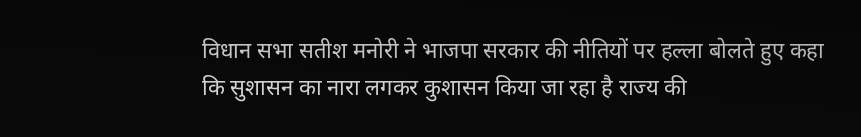विधान सभा सतीश मनोरी ने भाजपा सरकार की नीतियों पर हल्ला बोलते हुए कहा कि सुशासन का नारा लगकर कुशासन किया जा रहा है राज्य की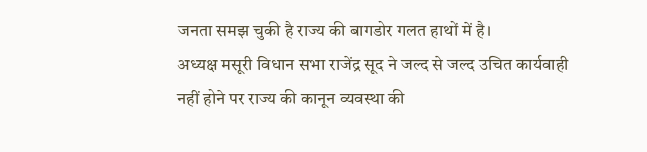जनता समझ चुकी है राज्य की बागडोर गलत हाथों में है।
अध्यक्ष मसूरी विधान सभा राजेंद्र सूद ने जल्द से जल्द उचित कार्यवाही नहीं होने पर राज्य की कानून व्यवस्था की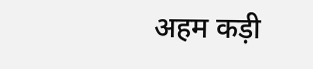अहम कड़ी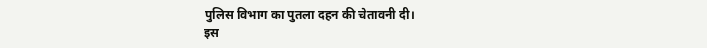पुलिस विभाग का पुतला दहन की चेतावनी दी।
इस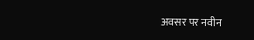अवसर पर नवीन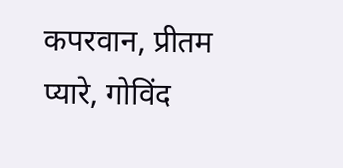कपरवान, प्रीतम प्यारे, गोविंद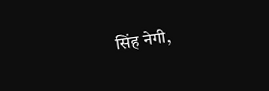सिंह नेगी,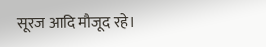सूरज आदि मौजूद रहे।